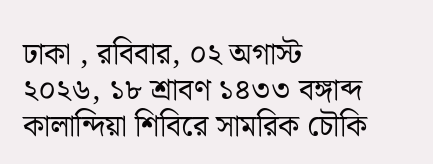ঢাকা , রবিবার, ০২ অগাস্ট ২০২৬, ১৮ শ্রাবণ ১৪৩৩ বঙ্গাব্দ
কালান্দিয়া শিবিরে সামরিক চৌকি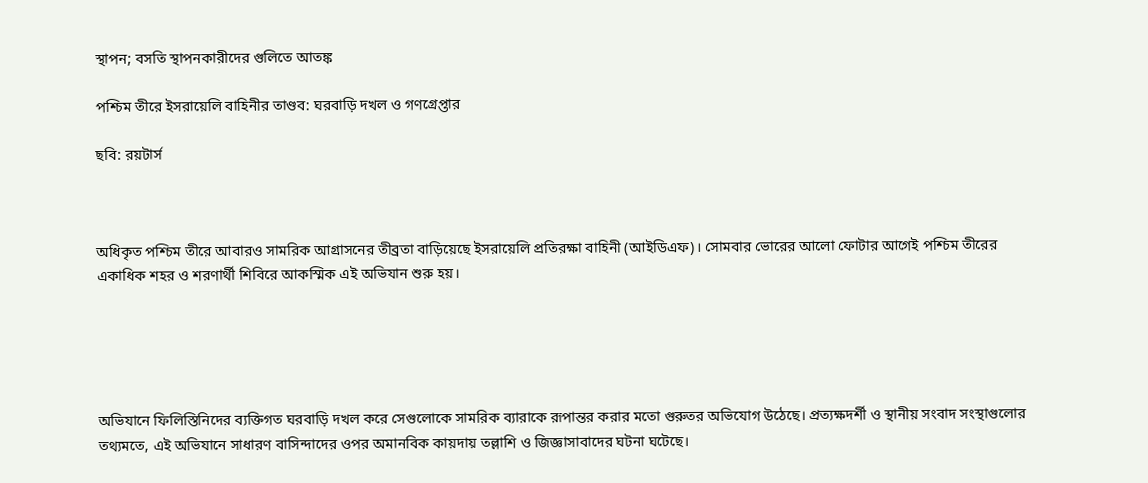স্থাপন; বসতি স্থাপনকারীদের গুলিতে আতঙ্ক

পশ্চিম তীরে ইসরায়েলি বাহিনীর তাণ্ডব: ঘরবাড়ি দখল ও গণগ্রেপ্তার

ছবি: রয়টার্স



অধিকৃত পশ্চিম তীরে আবারও সামরিক আগ্রাসনের তীব্রতা বাড়িয়েছে ইসরায়েলি প্রতিরক্ষা বাহিনী (আইডিএফ)। সোমবার ভোরের আলো ফোটার আগেই পশ্চিম তীরের একাধিক শহর ও শরণার্থী শিবিরে আকস্মিক এই অভিযান শুরু হয়।





অভিযানে ফিলিস্তিনিদের ব্যক্তিগত ঘরবাড়ি দখল করে সেগুলোকে সামরিক ব্যারাকে রূপান্তর করার মতো গুরুতর অভিযোগ উঠেছে। প্রত্যক্ষদর্শী ও স্থানীয় সংবাদ সংস্থাগুলোর তথ্যমতে, এই অভিযানে সাধারণ বাসিন্দাদের ওপর অমানবিক কায়দায় তল্লাশি ও জিজ্ঞাসাবাদের ঘটনা ঘটেছে।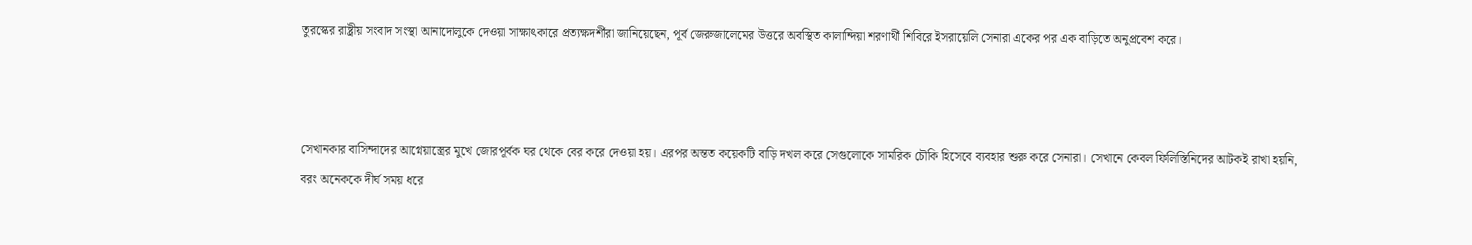তুরস্কের রাষ্ট্রীয় সংবাদ সংস্থা আনাদোলুকে দেওয়া সাক্ষাৎকারে প্রত্যক্ষদর্শীরা জানিয়েছেন, পূর্ব জেরুজালেমের উত্তরে অবস্থিত কালান্দিয়া শরণার্থী শিবিরে ইসরায়েলি সেনারা একের পর এক বাড়িতে অনুপ্রবেশ করে।



সেখানকার বাসিন্দাদের আগ্নেয়াস্ত্রের মুখে জোরপূর্বক ঘর থেকে বের করে দেওয়া হয়। এরপর অন্তত কয়েকটি বাড়ি দখল করে সেগুলোকে সামরিক চৌকি হিসেবে ব্যবহার শুরু করে সেনারা। সেখানে কেবল ফিলিস্তিনিদের আটকই রাখা হয়নি, বরং অনেককে দীর্ঘ সময় ধরে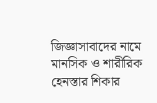জিজ্ঞাসাবাদের নামে মানসিক ও শারীরিক হেনস্তার শিকার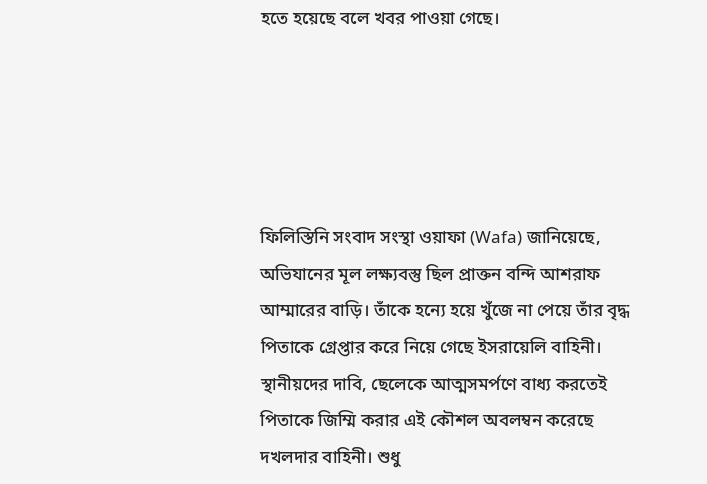হতে হয়েছে বলে খবর পাওয়া গেছে।





ফিলিস্তিনি সংবাদ সংস্থা ওয়াফা (Wafa) জানিয়েছে, অভিযানের মূল লক্ষ্যবস্তু ছিল প্রাক্তন বন্দি আশরাফ আম্মারের বাড়ি। তাঁকে হন্যে হয়ে খুঁজে না পেয়ে তাঁর বৃদ্ধ পিতাকে গ্রেপ্তার করে নিয়ে গেছে ইসরায়েলি বাহিনী। স্থানীয়দের দাবি, ছেলেকে আত্মসমর্পণে বাধ্য করতেই পিতাকে জিম্মি করার এই কৌশল অবলম্বন করেছে দখলদার বাহিনী। শুধু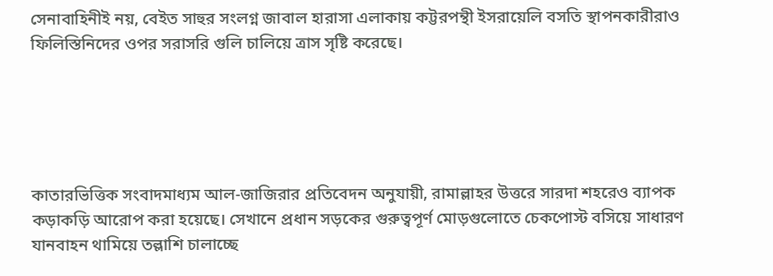সেনাবাহিনীই নয়, বেইত সাহুর সংলগ্ন জাবাল হারাসা এলাকায় কট্টরপন্থী ইসরায়েলি বসতি স্থাপনকারীরাও ফিলিস্তিনিদের ওপর সরাসরি গুলি চালিয়ে ত্রাস সৃষ্টি করেছে।





কাতারভিত্তিক সংবাদমাধ্যম আল-জাজিরার প্রতিবেদন অনুযায়ী, রামাল্লাহর উত্তরে সারদা শহরেও ব্যাপক কড়াকড়ি আরোপ করা হয়েছে। সেখানে প্রধান সড়কের গুরুত্বপূর্ণ মোড়গুলোতে চেকপোস্ট বসিয়ে সাধারণ যানবাহন থামিয়ে তল্লাশি চালাচ্ছে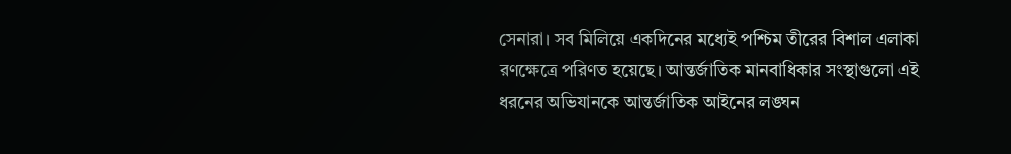সেনারা। সব মিলিয়ে একদিনের মধ্যেই পশ্চিম তীরের বিশাল এলাকা রণক্ষেত্রে পরিণত হয়েছে। আন্তর্জাতিক মানবাধিকার সংস্থাগুলো এই ধরনের অভিযানকে আন্তর্জাতিক আইনের লঙ্ঘন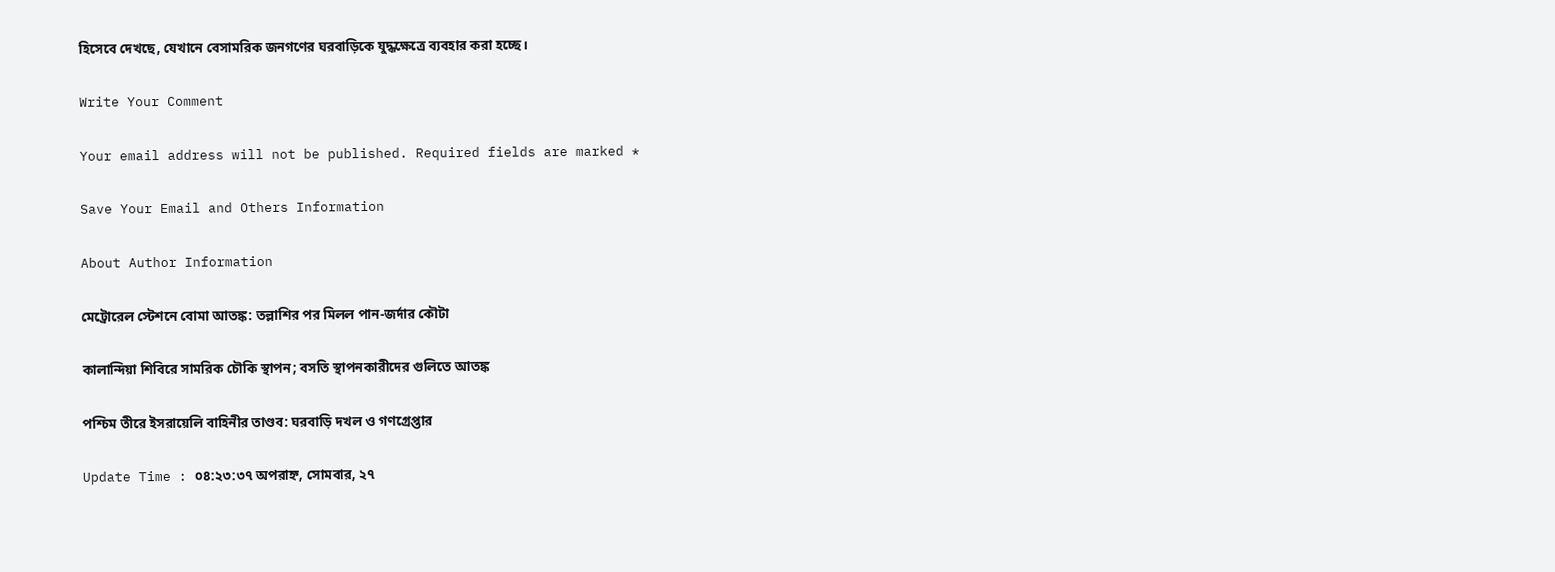হিসেবে দেখছে, যেখানে বেসামরিক জনগণের ঘরবাড়িকে যুদ্ধক্ষেত্রে ব্যবহার করা হচ্ছে।

Write Your Comment

Your email address will not be published. Required fields are marked *

Save Your Email and Others Information

About Author Information

মেট্রোরেল স্টেশনে বোমা আতঙ্ক: তল্লাশির পর মিলল পান-জর্দার কৌটা

কালান্দিয়া শিবিরে সামরিক চৌকি স্থাপন; বসতি স্থাপনকারীদের গুলিতে আতঙ্ক

পশ্চিম তীরে ইসরায়েলি বাহিনীর তাণ্ডব: ঘরবাড়ি দখল ও গণগ্রেপ্তার

Update Time : ০৪:২৩:৩৭ অপরাহ্ন, সোমবার, ২৭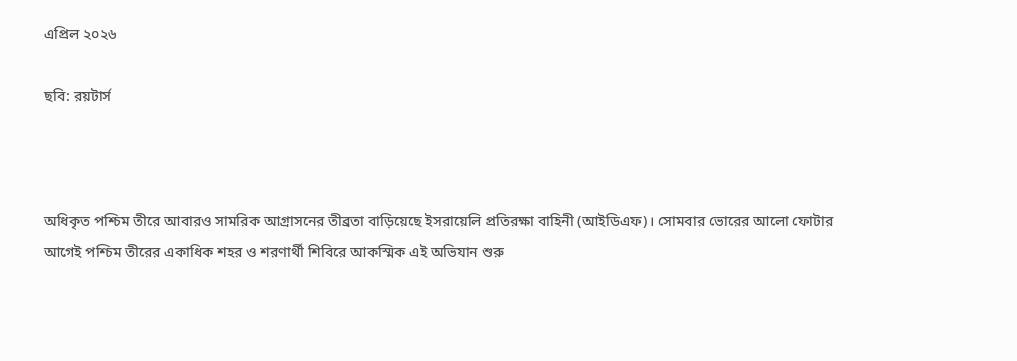এপ্রিল ২০২৬

ছবি: রয়টার্স



অধিকৃত পশ্চিম তীরে আবারও সামরিক আগ্রাসনের তীব্রতা বাড়িয়েছে ইসরায়েলি প্রতিরক্ষা বাহিনী (আইডিএফ)। সোমবার ভোরের আলো ফোটার আগেই পশ্চিম তীরের একাধিক শহর ও শরণার্থী শিবিরে আকস্মিক এই অভিযান শুরু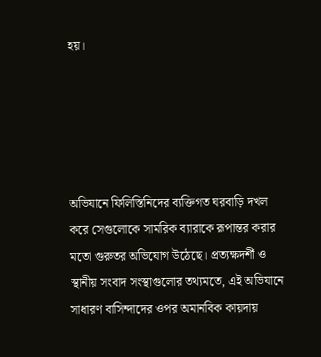হয়।





অভিযানে ফিলিস্তিনিদের ব্যক্তিগত ঘরবাড়ি দখল করে সেগুলোকে সামরিক ব্যারাকে রূপান্তর করার মতো গুরুতর অভিযোগ উঠেছে। প্রত্যক্ষদর্শী ও স্থানীয় সংবাদ সংস্থাগুলোর তথ্যমতে, এই অভিযানে সাধারণ বাসিন্দাদের ওপর অমানবিক কায়দায়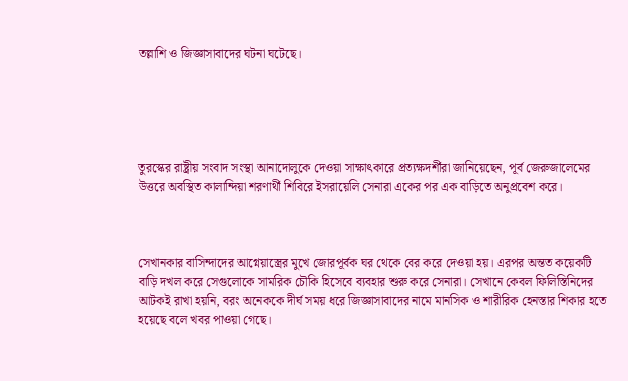তল্লাশি ও জিজ্ঞাসাবাদের ঘটনা ঘটেছে।





তুরস্কের রাষ্ট্রীয় সংবাদ সংস্থা আনাদোলুকে দেওয়া সাক্ষাৎকারে প্রত্যক্ষদর্শীরা জানিয়েছেন, পূর্ব জেরুজালেমের উত্তরে অবস্থিত কালান্দিয়া শরণার্থী শিবিরে ইসরায়েলি সেনারা একের পর এক বাড়িতে অনুপ্রবেশ করে।



সেখানকার বাসিন্দাদের আগ্নেয়াস্ত্রের মুখে জোরপূর্বক ঘর থেকে বের করে দেওয়া হয়। এরপর অন্তত কয়েকটি বাড়ি দখল করে সেগুলোকে সামরিক চৌকি হিসেবে ব্যবহার শুরু করে সেনারা। সেখানে কেবল ফিলিস্তিনিদের আটকই রাখা হয়নি, বরং অনেককে দীর্ঘ সময় ধরে জিজ্ঞাসাবাদের নামে মানসিক ও শারীরিক হেনস্তার শিকার হতে হয়েছে বলে খবর পাওয়া গেছে।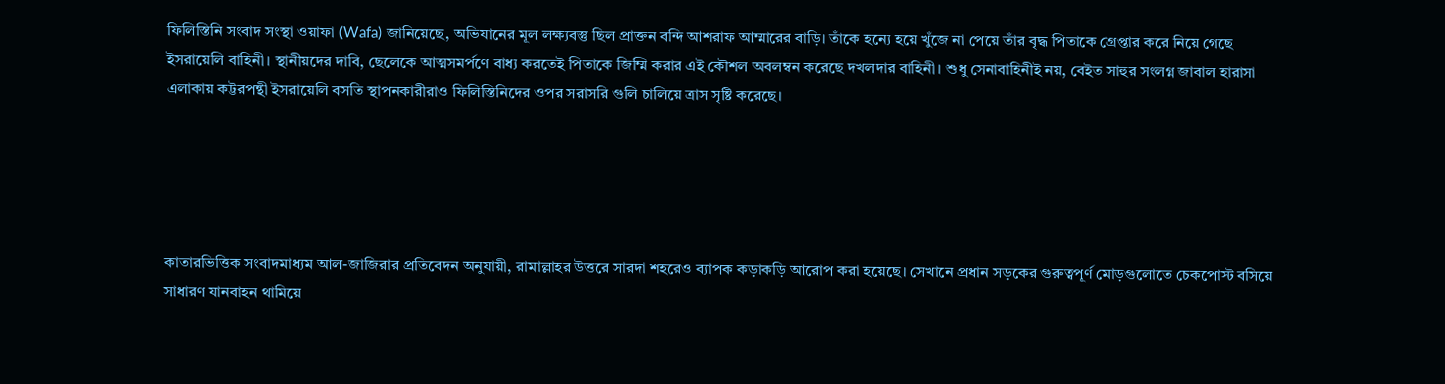ফিলিস্তিনি সংবাদ সংস্থা ওয়াফা (Wafa) জানিয়েছে, অভিযানের মূল লক্ষ্যবস্তু ছিল প্রাক্তন বন্দি আশরাফ আম্মারের বাড়ি। তাঁকে হন্যে হয়ে খুঁজে না পেয়ে তাঁর বৃদ্ধ পিতাকে গ্রেপ্তার করে নিয়ে গেছে ইসরায়েলি বাহিনী। স্থানীয়দের দাবি, ছেলেকে আত্মসমর্পণে বাধ্য করতেই পিতাকে জিম্মি করার এই কৌশল অবলম্বন করেছে দখলদার বাহিনী। শুধু সেনাবাহিনীই নয়, বেইত সাহুর সংলগ্ন জাবাল হারাসা এলাকায় কট্টরপন্থী ইসরায়েলি বসতি স্থাপনকারীরাও ফিলিস্তিনিদের ওপর সরাসরি গুলি চালিয়ে ত্রাস সৃষ্টি করেছে।





কাতারভিত্তিক সংবাদমাধ্যম আল-জাজিরার প্রতিবেদন অনুযায়ী, রামাল্লাহর উত্তরে সারদা শহরেও ব্যাপক কড়াকড়ি আরোপ করা হয়েছে। সেখানে প্রধান সড়কের গুরুত্বপূর্ণ মোড়গুলোতে চেকপোস্ট বসিয়ে সাধারণ যানবাহন থামিয়ে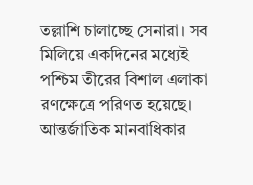তল্লাশি চালাচ্ছে সেনারা। সব মিলিয়ে একদিনের মধ্যেই পশ্চিম তীরের বিশাল এলাকা রণক্ষেত্রে পরিণত হয়েছে। আন্তর্জাতিক মানবাধিকার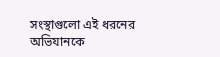সংস্থাগুলো এই ধরনের অভিযানকে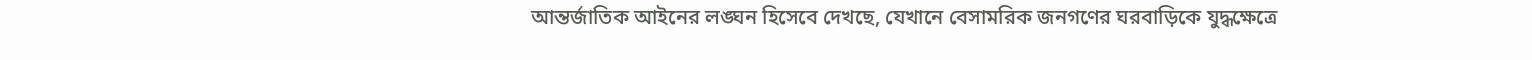আন্তর্জাতিক আইনের লঙ্ঘন হিসেবে দেখছে, যেখানে বেসামরিক জনগণের ঘরবাড়িকে যুদ্ধক্ষেত্রে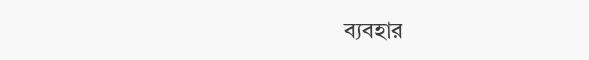ব্যবহার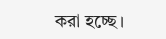করা হচ্ছে।